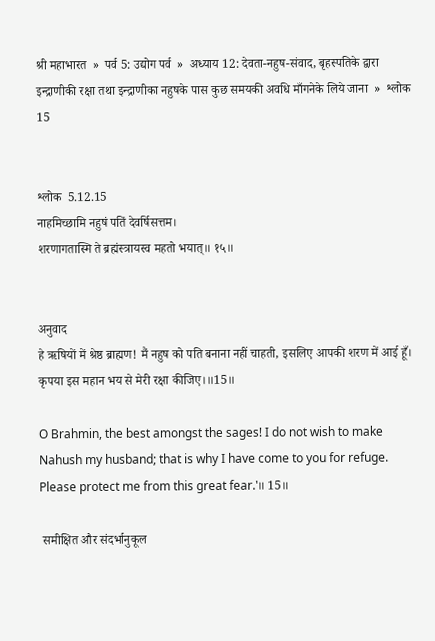श्री महाभारत  »  पर्व 5: उद्योग पर्व  »  अध्याय 12: देवता-नहुष-संवाद, बृहस्पतिके द्वारा इन्द्राणीकी रक्षा तथा इन्द्राणीका नहुषके पास कुछ समयकी अवधि माँगनेके लिये जाना  »  श्लोक 15


श्लोक  5.12.15
नाहमिच्छामि नहुषं पतिं देवर्षिसत्तम।
शरणागतास्मि ते ब्रह्मंस्त्रायस्व महतो भयात्॥ १५॥


अनुवाद
हे ऋषियों में श्रेष्ठ ब्राह्मण! मैं नहुष को पति बनाना नहीं चाहती, इसलिए आपकी शरण में आई हूँ। कृपया इस महान भय से मेरी रक्षा कीजिए।॥15॥

O Brahmin, the best amongst the sages! I do not wish to make Nahush my husband; that is why I have come to you for refuge. Please protect me from this great fear.'॥ 15॥

 समीक्षित और संदर्भानुकूल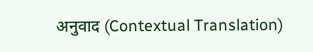अनुवाद (Contextual Translation)